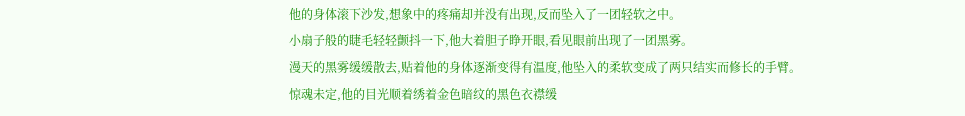他的身体滚下沙发,想象中的疼痛却并没有出现,反而坠入了一团轻软之中。
小扇子般的睫毛轻轻颤抖一下,他大着胆子睁开眼,看见眼前出现了一团黑雾。
漫天的黑雾缓缓散去,贴着他的身体逐渐变得有温度,他坠入的柔软变成了两只结实而修长的手臂。
惊魂未定,他的目光顺着绣着金色暗纹的黑色衣襟缓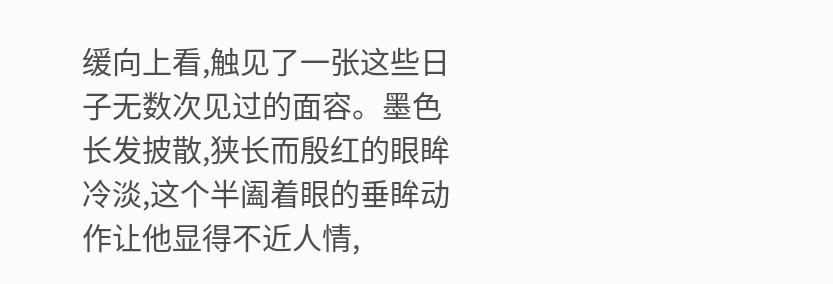缓向上看,触见了一张这些日子无数次见过的面容。墨色长发披散,狭长而殷红的眼眸冷淡,这个半阖着眼的垂眸动作让他显得不近人情,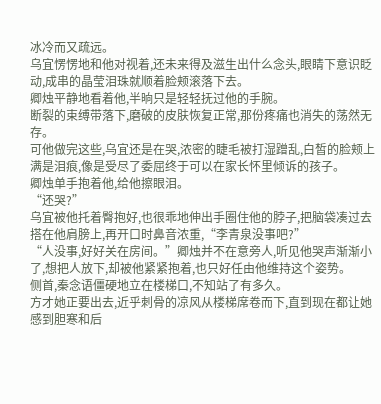冰冷而又疏远。
乌宜愣愣地和他对视着,还未来得及滋生出什么念头,眼睛下意识眨动,成串的晶莹泪珠就顺着脸颊滚落下去。
卿烛平静地看着他,半晌只是轻轻抚过他的手腕。
断裂的束缚带落下,磨破的皮肤恢复正常,那份疼痛也消失的荡然无存。
可他做完这些,乌宜还是在哭,浓密的睫毛被打湿蹭乱,白皙的脸颊上满是泪痕,像是受尽了委屈终于可以在家长怀里倾诉的孩子。
卿烛单手抱着他,给他擦眼泪。
“还哭?”
乌宜被他托着臀抱好,也很乖地伸出手圈住他的脖子,把脑袋凑过去搭在他肩膀上,再开口时鼻音浓重,“李青泉没事吧?”
“人没事,好好关在房间。”卿烛并不在意旁人,听见他哭声渐渐小了,想把人放下,却被他紧紧抱着,也只好任由他维持这个姿势。
侧首,秦念语僵硬地立在楼梯口,不知站了有多久。
方才她正要出去,近乎刺骨的凉风从楼梯席卷而下,直到现在都让她感到胆寒和后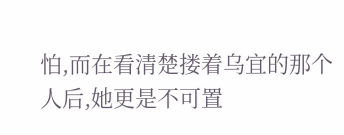怕,而在看清楚搂着乌宜的那个人后,她更是不可置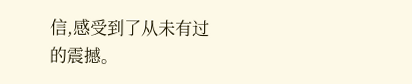信,感受到了从未有过的震撼。